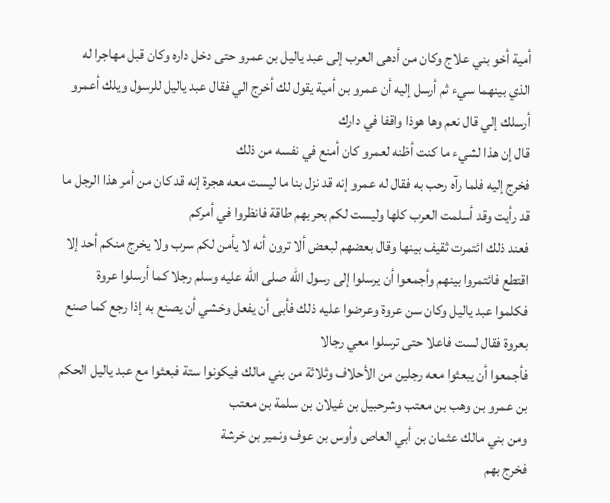أمية أخو بني علاج وكان من أدهى العرب إلى عبد ياليل بن عمرو حتى دخل داره وكان قبل مهاجرا له الذي بينهما سيء ثم أرسل إليه أن عمرو بن أمية يقول لك أخرج الي فقال عبد ياليل للرسول ويلك أعمرو أرسلك إلي قال نعم وها هوذا واقفا في دارك
قال إن هذا لشيء ما كنت أظنه لعمرو كان أمنع في نفسه من ذلك
فخرج إليه فلما رآه رحب به فقال له عمرو إنه قد نزل بنا ما ليست معه هجرة إنه قد كان من أمر هذا الرجل ما قد رأيت وقد أسلمت العرب كلها وليست لكم بحربهم طاقة فانظروا في أمركم
فعند ذلك ائتمرت ثقيف بينها وقال بعضهم لبعض ألا ترون أنه لا يأمن لكم سرب ولا يخرج منكم أحد إلا اقتطع فائتمروا بينهم وأجمعوا أن يرسلوا إلى رسول الله صلى الله عليه وسلم رجلا كما أرسلوا عروة
فكلموا عبد ياليل وكان سن عروة وعرضوا عليه ذلك فأبى أن يفعل وخشي أن يصنع به إذا رجع كما صنع بعروة فقال لست فاعلا حتى ترسلوا معي رجالا
فأجمعوا أن يبعثوا معه رجلين من الأحلاف وثلاثة من بني مالك فيكونوا ستة فبعثوا مع عبد ياليل الحكم بن عمرو بن وهب بن معتب وشرحبيل بن غيلان بن سلمة بن معتب
ومن بني مالك عثمان بن أبي العاص وأوس بن عوف ونمير بن خرشة
فخرج بهم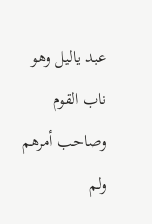عبد ياليل وهو ناب القوم وصاحب أمرهم ولم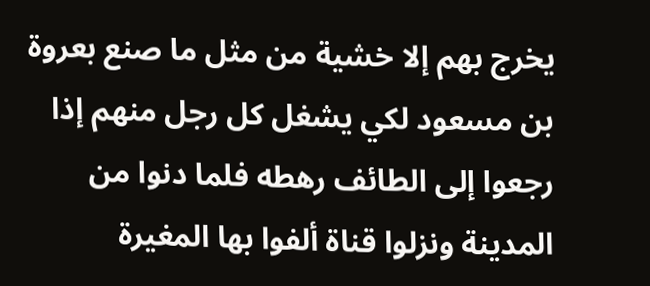يخرج بهم إلا خشية من مثل ما صنع بعروة بن مسعود لكي يشغل كل رجل منهم إذا رجعوا إلى الطائف رهطه فلما دنوا من المدينة ونزلوا قناة ألفوا بها المغيرة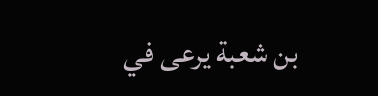بن شعبة يرعى في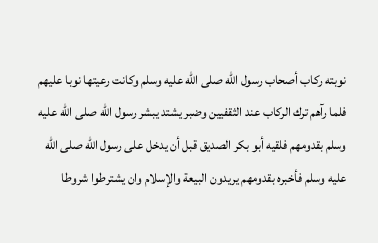نوبته ركاب أصحاب رسول الله صلى الله عليه وسلم وكانت رعيتها نوبا عليهم فلما رآهم ترك الركاب عند الثقفيين وضبر يشتد يبشر رسول الله صلى الله عليه وسلم بقدومهم فلقيه أبو بكر الصديق قبل أن يدخل على رسول الله صلى الله عليه وسلم فأخبره بقدومهم يريدون البيعة والإسلام وان يشترطوا شروطا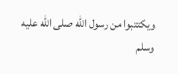ويكتتبوا من رسول الله صلى الله عليه وسلم